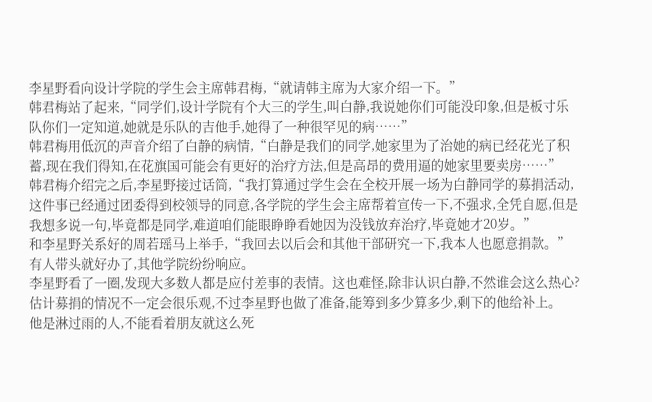李星野看向设计学院的学生会主席韩君梅,“就请韩主席为大家介绍一下。”
韩君梅站了起来,“同学们,设计学院有个大三的学生,叫白静,我说她你们可能没印象,但是板寸乐队你们一定知道,她就是乐队的吉他手,她得了一种很罕见的病……”
韩君梅用低沉的声音介绍了白静的病情,“白静是我们的同学,她家里为了治她的病已经花光了积蓄,现在我们得知,在花旗国可能会有更好的治疗方法,但是高昂的费用逼的她家里要卖房……”
韩君梅介绍完之后,李星野接过话筒,“我打算通过学生会在全校开展一场为白静同学的募捐活动,这件事已经通过团委得到校领导的同意,各学院的学生会主席帮着宣传一下,不强求,全凭自愿,但是我想多说一句,毕竟都是同学,难道咱们能眼睁睁看她因为没钱放弃治疗,毕竟她才20岁。”
和李星野关系好的周若瑶马上举手,“我回去以后会和其他干部研究一下,我本人也愿意捐款。”
有人带头就好办了,其他学院纷纷响应。
李星野看了一圈,发现大多数人都是应付差事的表情。这也难怪,除非认识白静,不然谁会这么热心?估计募捐的情况不一定会很乐观,不过李星野也做了准备,能筹到多少算多少,剩下的他给补上。
他是淋过雨的人,不能看着朋友就这么死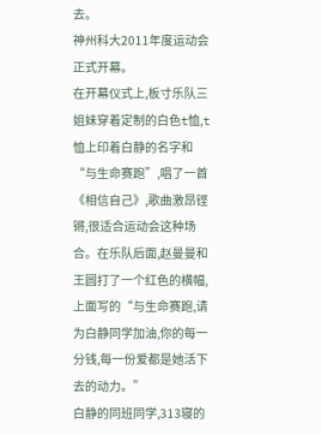去。
神州科大2011年度运动会正式开幕。
在开幕仪式上,板寸乐队三姐妹穿着定制的白色t恤,t恤上印着白静的名字和“与生命赛跑”,唱了一首《相信自己》,歌曲激昂铿锵,很适合运动会这种场合。在乐队后面,赵曼曼和王圆打了一个红色的横幅,上面写的“与生命赛跑,请为白静同学加油,你的每一分钱,每一份爱都是她活下去的动力。”
白静的同班同学,313寝的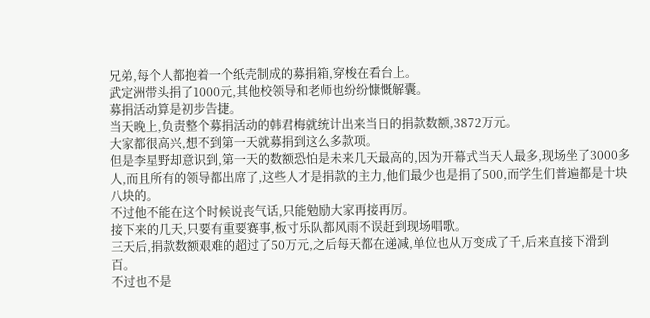兄弟,每个人都抱着一个纸壳制成的募捐箱,穿梭在看台上。
武定洲带头捐了1000元,其他校领导和老师也纷纷慷慨解囊。
募捐活动算是初步告捷。
当天晚上,负责整个募捐活动的韩君梅就统计出来当日的捐款数额,3872万元。
大家都很高兴,想不到第一天就募捐到这么多款项。
但是李星野却意识到,第一天的数额恐怕是未来几天最高的,因为开幕式当天人最多,现场坐了3000多人,而且所有的领导都出席了,这些人才是捐款的主力,他们最少也是捐了500,而学生们普遍都是十块八块的。
不过他不能在这个时候说丧气话,只能勉励大家再接再厉。
接下来的几天,只要有重要赛事,板寸乐队都风雨不误赶到现场唱歌。
三天后,捐款数额艰难的超过了50万元,之后每天都在递减,单位也从万变成了千,后来直接下滑到百。
不过也不是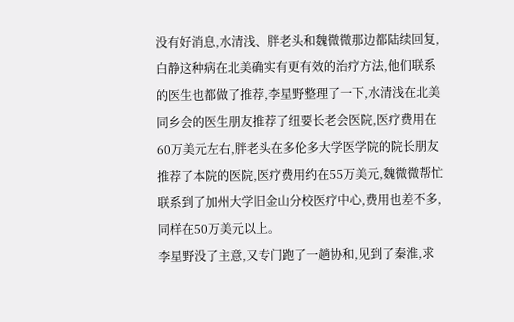没有好消息,水清浅、胖老头和魏微微那边都陆续回复,白静这种病在北美确实有更有效的治疗方法,他们联系的医生也都做了推荐,李星野整理了一下,水清浅在北美同乡会的医生朋友推荐了纽要长老会医院,医疗费用在60万美元左右,胖老头在多伦多大学医学院的院长朋友推荐了本院的医院,医疗费用约在55万美元,魏微微帮忙联系到了加州大学旧金山分校医疗中心,费用也差不多,同样在50万美元以上。
李星野没了主意,又专门跑了一趟协和,见到了秦淮,求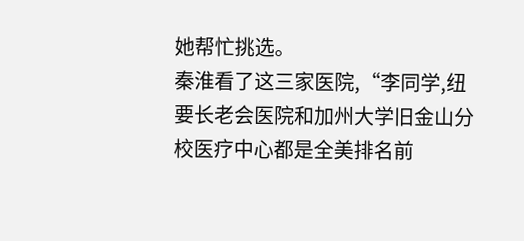她帮忙挑选。
秦淮看了这三家医院,“李同学,纽要长老会医院和加州大学旧金山分校医疗中心都是全美排名前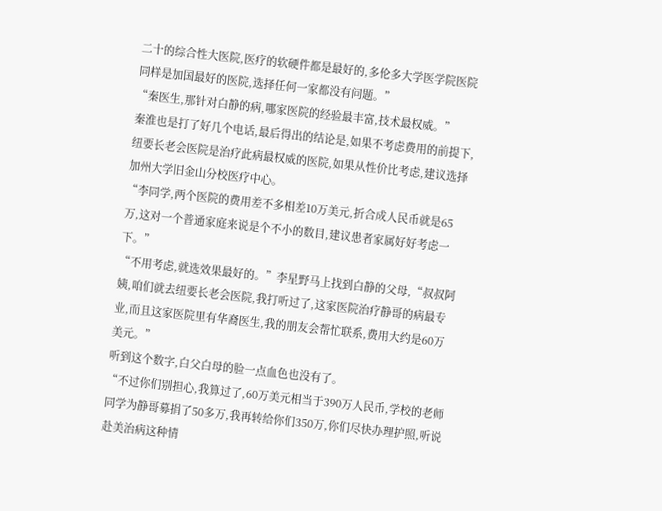二十的综合性大医院,医疗的软硬件都是最好的,多伦多大学医学院医院同样是加国最好的医院,选择任何一家都没有问题。”
“秦医生,那针对白静的病,哪家医院的经验最丰富,技术最权威。”
秦淮也是打了好几个电话,最后得出的结论是,如果不考虑费用的前提下,纽要长老会医院是治疗此病最权威的医院,如果从性价比考虑,建议选择加州大学旧金山分校医疗中心。
“李同学,两个医院的费用差不多相差10万美元,折合成人民币就是65万,这对一个普通家庭来说是个不小的数目,建议患者家属好好考虑一下。”
“不用考虑,就选效果最好的。”李星野马上找到白静的父母,“叔叔阿姨,咱们就去纽要长老会医院,我打听过了,这家医院治疗静哥的病最专业,而且这家医院里有华裔医生,我的朋友会帮忙联系,费用大约是60万美元。”
听到这个数字,白父白母的脸一点血色也没有了。
“不过你们别担心,我算过了,60万美元相当于390万人民币,学校的老师同学为静哥募捐了50多万,我再转给你们350万,你们尽快办理护照,听说赴美治病这种情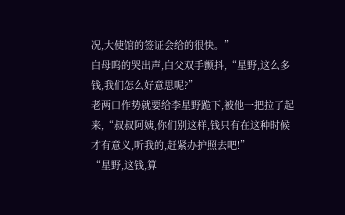况,大使馆的签证会给的很快。”
白母呜的哭出声,白父双手颤抖,“星野,这么多钱,我们怎么好意思呢?”
老两口作势就要给李星野跪下,被他一把拉了起来,“叔叔阿姨,你们别这样,钱只有在这种时候才有意义,听我的,赶紧办护照去吧!”
“星野,这钱,算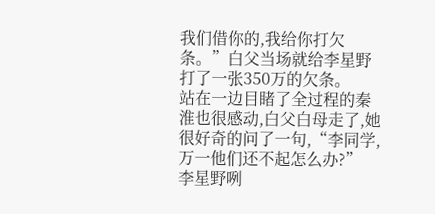我们借你的,我给你打欠条。”白父当场就给李星野打了一张350万的欠条。
站在一边目睹了全过程的秦淮也很感动,白父白母走了,她很好奇的问了一句,“李同学,万一他们还不起怎么办?”
李星野咧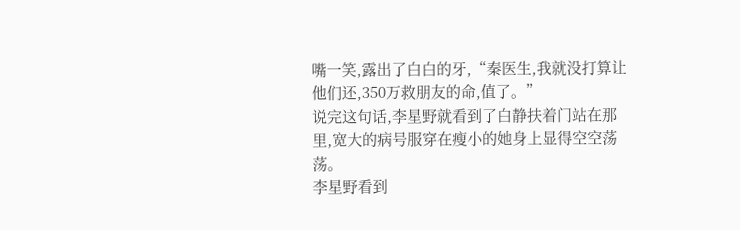嘴一笑,露出了白白的牙,“秦医生,我就没打算让他们还,350万救朋友的命,值了。”
说完这句话,李星野就看到了白静扶着门站在那里,宽大的病号服穿在瘦小的她身上显得空空荡荡。
李星野看到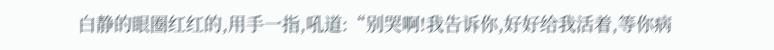白静的眼圈红红的,用手一指,吼道:“别哭啊!我告诉你,好好给我活着,等你病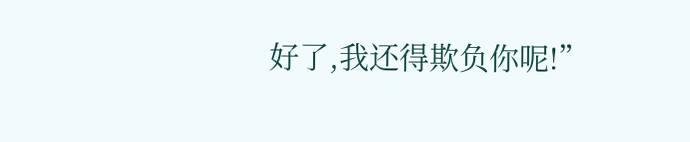好了,我还得欺负你呢!”